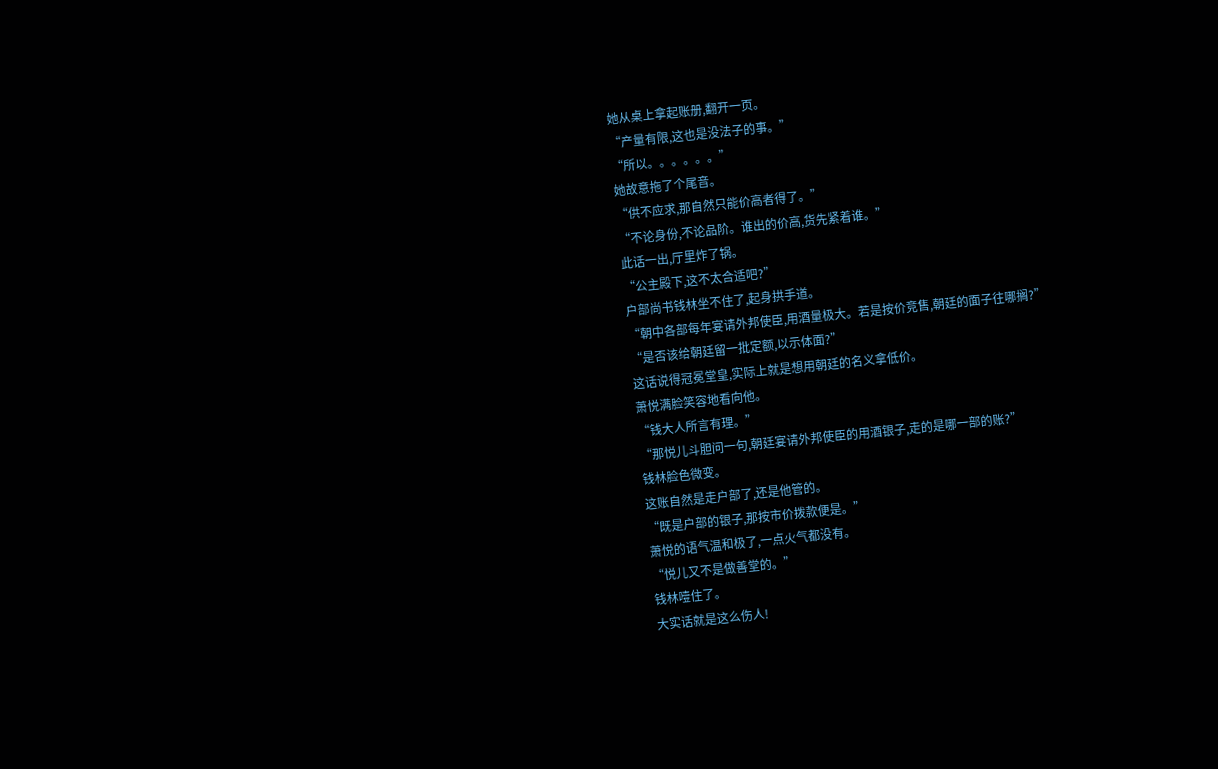她从桌上拿起账册,翻开一页。
“产量有限,这也是没法子的事。”
“所以。。。。。。”
她故意拖了个尾音。
“供不应求,那自然只能价高者得了。”
“不论身份,不论品阶。谁出的价高,货先紧着谁。”
此话一出,厅里炸了锅。
“公主殿下,这不太合适吧?”
户部尚书钱林坐不住了,起身拱手道。
“朝中各部每年宴请外邦使臣,用酒量极大。若是按价竞售,朝廷的面子往哪搁?”
“是否该给朝廷留一批定额,以示体面?”
这话说得冠冕堂皇,实际上就是想用朝廷的名义拿低价。
萧悦满脸笑容地看向他。
“钱大人所言有理。”
“那悦儿斗胆问一句,朝廷宴请外邦使臣的用酒银子,走的是哪一部的账?”
钱林脸色微变。
这账自然是走户部了,还是他管的。
“既是户部的银子,那按市价拨款便是。”
萧悦的语气温和极了,一点火气都没有。
“悦儿又不是做善堂的。”
钱林噎住了。
大实话就是这么伤人!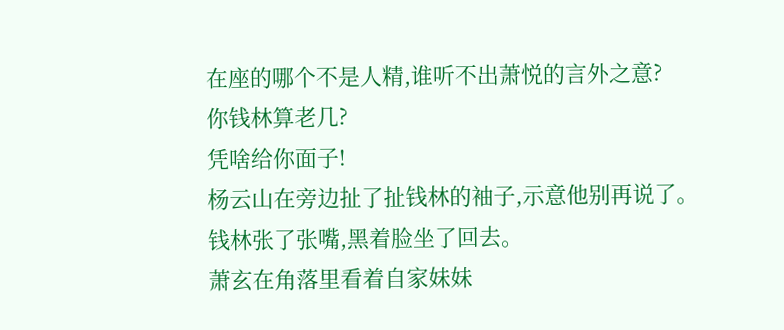在座的哪个不是人精,谁听不出萧悦的言外之意?
你钱林算老几?
凭啥给你面子!
杨云山在旁边扯了扯钱林的袖子,示意他别再说了。
钱林张了张嘴,黑着脸坐了回去。
萧玄在角落里看着自家妹妹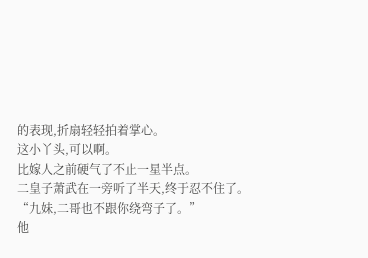的表现,折扇轻轻拍着掌心。
这小丫头,可以啊。
比嫁人之前硬气了不止一星半点。
二皇子萧武在一旁听了半天,终于忍不住了。
“九妹,二哥也不跟你绕弯子了。”
他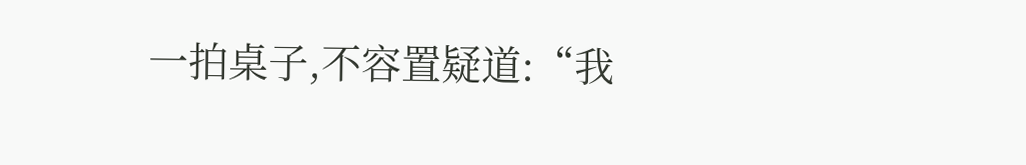一拍桌子,不容置疑道:“我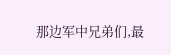那边军中兄弟们,最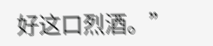好这口烈酒。”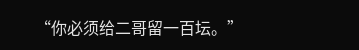“你必须给二哥留一百坛。”